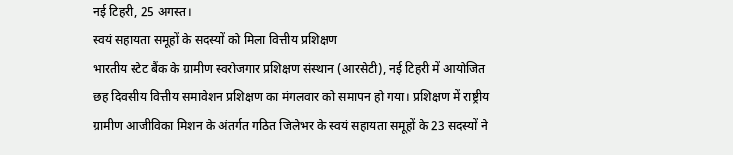नई टिहरी, 25 अगस्त।
स्वयं सहायता समूहों के सदस्यों को मिला वित्तीय प्रशिक्षण
भारतीय स्टेट बैंक के ग्रामीण स्वरोजगार प्रशिक्षण संस्थान (आरसेटी), नई टिहरी में आयोजित छह दिवसीय वित्तीय समावेशन प्रशिक्षण का मंगलवार को समापन हो गया। प्रशिक्षण में राष्ट्रीय ग्रामीण आजीविका मिशन के अंतर्गत गठित जिलेभर के स्वयं सहायता समूहों के 23 सदस्यों ने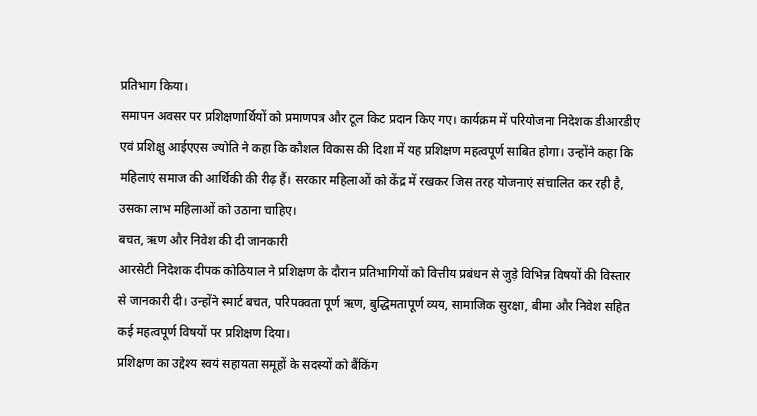प्रतिभाग किया।
समापन अवसर पर प्रशिक्षणार्थियों को प्रमाणपत्र और टूल किट प्रदान किए गए। कार्यक्रम में परियोजना निदेशक डीआरडीए एवं प्रशिक्षु आईएएस ज्योति ने कहा कि कौशल विकास की दिशा में यह प्रशिक्षण महत्वपूर्ण साबित होगा। उन्होंने कहा कि महिलाएं समाज की आर्थिकी की रीढ़ हैं। सरकार महिलाओं को केंद्र में रखकर जिस तरह योजनाएं संचालित कर रही है, उसका लाभ महिलाओं को उठाना चाहिए।
बचत, ऋण और निवेश की दी जानकारी
आरसेटी निदेशक दीपक कोठियाल ने प्रशिक्षण के दौरान प्रतिभागियों को वित्तीय प्रबंधन से जुड़े विभिन्न विषयों की विस्तार से जानकारी दी। उन्होंने स्मार्ट बचत, परिपक्वता पूर्ण ऋण, बुद्धिमतापूर्ण व्यय, सामाजिक सुरक्षा, बीमा और निवेश सहित कई महत्वपूर्ण विषयों पर प्रशिक्षण दिया।
प्रशिक्षण का उद्देश्य स्वयं सहायता समूहों के सदस्यों को बैंकिंग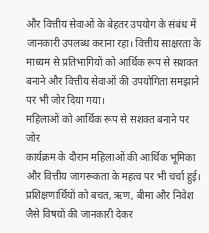और वित्तीय सेवाओं के बेहतर उपयोग के संबंध में जानकारी उपलब्ध कराना रहा। वित्तीय साक्षरता के माध्यम से प्रतिभागियों को आर्थिक रूप से सशक्त बनाने और वित्तीय सेवाओं की उपयोगिता समझाने पर भी जोर दिया गया।
महिलाओं को आर्थिक रूप से सशक्त बनाने पर जोर
कार्यक्रम के दौरान महिलाओं की आर्थिक भूमिका और वित्तीय जागरूकता के महत्व पर भी चर्चा हुई। प्रशिक्षणार्थियों को बचत, ऋण, बीमा और निवेश जैसे विषयों की जानकारी देकर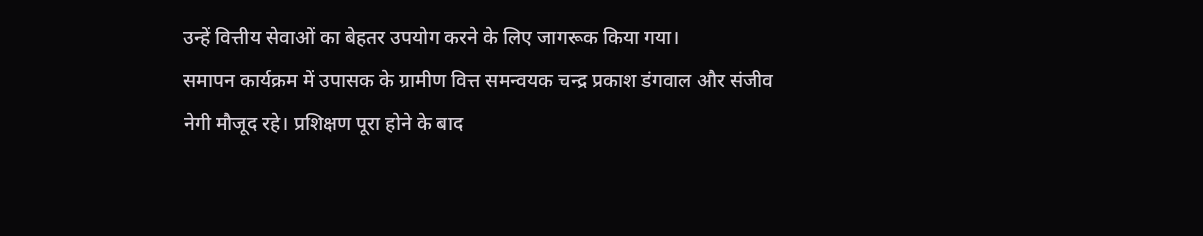उन्हें वित्तीय सेवाओं का बेहतर उपयोग करने के लिए जागरूक किया गया।
समापन कार्यक्रम में उपासक के ग्रामीण वित्त समन्वयक चन्द्र प्रकाश डंगवाल और संजीव नेगी मौजूद रहे। प्रशिक्षण पूरा होने के बाद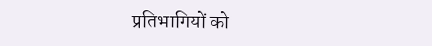प्रतिभागियों को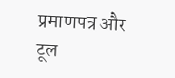प्रमाणपत्र और टूल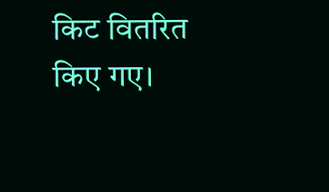किट वितरित किए गए।